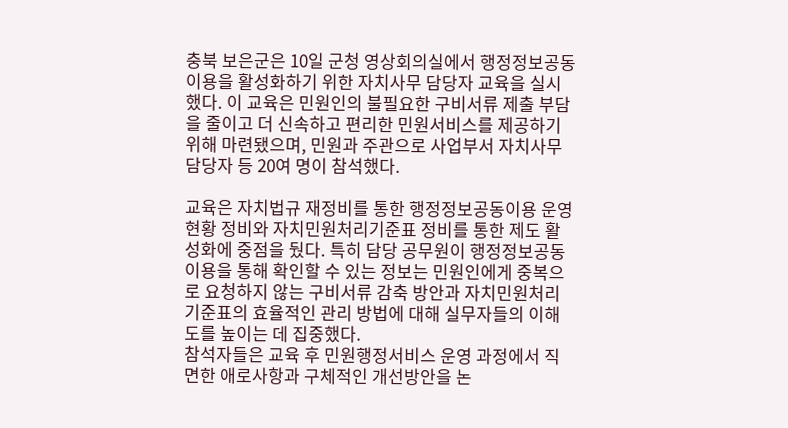충북 보은군은 10일 군청 영상회의실에서 행정정보공동이용을 활성화하기 위한 자치사무 담당자 교육을 실시했다. 이 교육은 민원인의 불필요한 구비서류 제출 부담을 줄이고 더 신속하고 편리한 민원서비스를 제공하기 위해 마련됐으며, 민원과 주관으로 사업부서 자치사무 담당자 등 20여 명이 참석했다.

교육은 자치법규 재정비를 통한 행정정보공동이용 운영 현황 정비와 자치민원처리기준표 정비를 통한 제도 활성화에 중점을 뒀다. 특히 담당 공무원이 행정정보공동이용을 통해 확인할 수 있는 정보는 민원인에게 중복으로 요청하지 않는 구비서류 감축 방안과 자치민원처리기준표의 효율적인 관리 방법에 대해 실무자들의 이해도를 높이는 데 집중했다.
참석자들은 교육 후 민원행정서비스 운영 과정에서 직면한 애로사항과 구체적인 개선방안을 논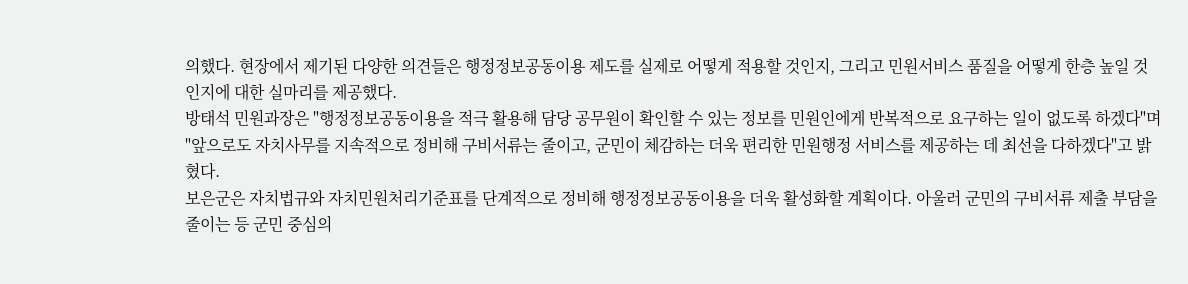의했다. 현장에서 제기된 다양한 의견들은 행정정보공동이용 제도를 실제로 어떻게 적용할 것인지, 그리고 민원서비스 품질을 어떻게 한층 높일 것인지에 대한 실마리를 제공했다.
방태석 민원과장은 "행정정보공동이용을 적극 활용해 담당 공무원이 확인할 수 있는 정보를 민원인에게 반복적으로 요구하는 일이 없도록 하겠다"며 "앞으로도 자치사무를 지속적으로 정비해 구비서류는 줄이고, 군민이 체감하는 더욱 편리한 민원행정 서비스를 제공하는 데 최선을 다하겠다"고 밝혔다.
보은군은 자치법규와 자치민원처리기준표를 단계적으로 정비해 행정정보공동이용을 더욱 활성화할 계획이다. 아울러 군민의 구비서류 제출 부담을 줄이는 등 군민 중심의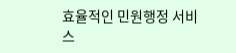효율적인 민원행정 서비스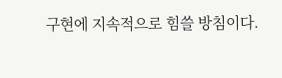구현에 지속적으로 힘쓸 방침이다.